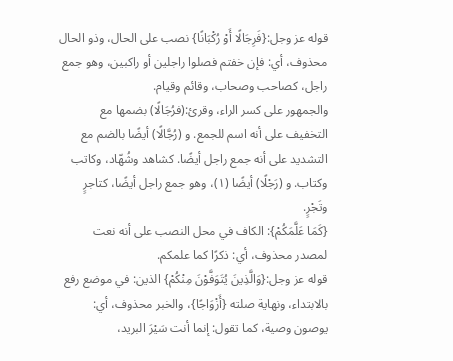قوله عز وجل:{فَرِجَالًا أَوْ رُكْبَانًا} نصب على الحال، وذو الحال محذوف، أي: فإن خفتم فصلوا راجلين أو راكبين، وهو جمع راجل، كصاحب وصحاب، وقائم وقيام.
والجمهور على كسر الراء، وقرئ:(فرُجَالًا) بضمها مع التخفيف على أنه اسم للجمع. و (رُجَّالًا) أيضًا بالضم مع التشديد على أنه جمع راجل أيضًا. كشاهد وشُهّاد، وكاتب وكتاب. و (رَجْلًا) أيضًا (١)، وهو جمع راجل أيضًا، كتاجرٍ وتَجْرٍ.
{كَمَا عَلَّمَكُمْ}: الكاف في محل النصب على أنه نعت لمصدر محذوف، أي: ذكرًا كما علمكم.
قوله عز وجل:{وَالَّذِينَ يُتَوَفَّوْنَ مِنْكُمْ} الذين: في موضع رفع بالابتداء، ونهاية صلته {أَزْوَاجًا}، والخبر محذوف، أي: يوصون وصية، كما تقول: إنما أنت سَيْرَ البريد،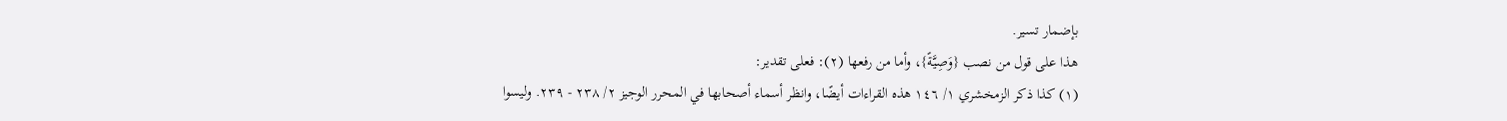بإضمار تسير.
هذا على قول من نصب {وَصِيَّةً}، وأما من رفعها (٢): فعلى تقدير:
(١) كذا ذكر الزمخشري ١/ ١٤٦ هذه القراءات أيضًا، وانظر أسماء أصحابها في المحرر الوجيز ٢/ ٢٣٨ - ٢٣٩. وليسوا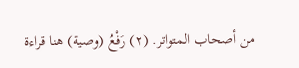من أصحاب المتواتر. (٢) رَفْعُ (وصية) هنا قراءة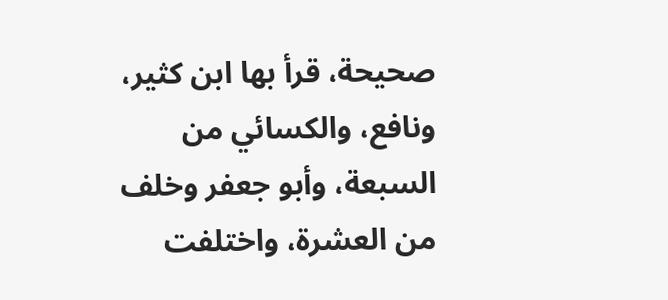صحيحة، قرأ بها ابن كثير، ونافع، والكسائي من السبعة، وأبو جعفر وخلف من العشرة، واختلفت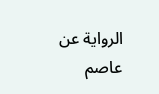الرواية عن عاصم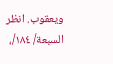ويعقوب. انظر السبعة/ ١٨٤/،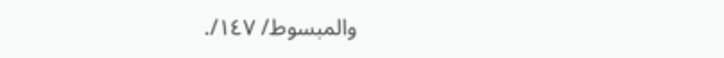والمبسوط/ ١٤٧/.